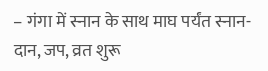– गंगा में स्नान के साथ माघ पर्यंत स्नान-दान, जप, व्रत शुरू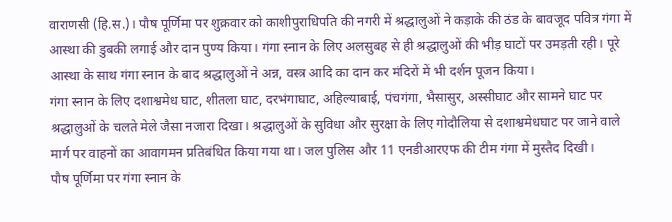वाराणसी (हि.स.)। पौष पूर्णिमा पर शुक्रवार को काशीपुराधिपति की नगरी में श्रद्धालुओं ने कड़ाके की ठंड के बावजूद पवित्र गंगा में आस्था की डुबकी लगाई और दान पुण्य किया। गंगा स्नान के लिए अलसुबह से ही श्रद्धालुओं की भीड़ घाटों पर उमड़ती रही। पूरे आस्था के साथ गंगा स्नान के बाद श्रद्धालुओं ने अन्न, वस्त्र आदि का दान कर मंदिरों में भी दर्शन पूजन किया।
गंगा स्नान के लिए दशाश्वमेध घाट, शीतला घाट, दरभंगाघाट, अहिल्याबाई, पंचगंगा, भैसासुर, अस्सीघाट और सामने घाट पर श्रद्धालुओं के चलते मेले जैसा नजारा दिखा। श्रद्धालुओं के सुविधा और सुरक्षा के लिए गोदौलिया से दशाश्वमेधघाट पर जाने वाले मार्ग पर वाहनों का आवागमन प्रतिबंधित किया गया था। जल पुलिस और 11 एनडीआरएफ की टीम गंगा में मुस्तैद दिखी।
पौष पूर्णिमा पर गंगा स्नान के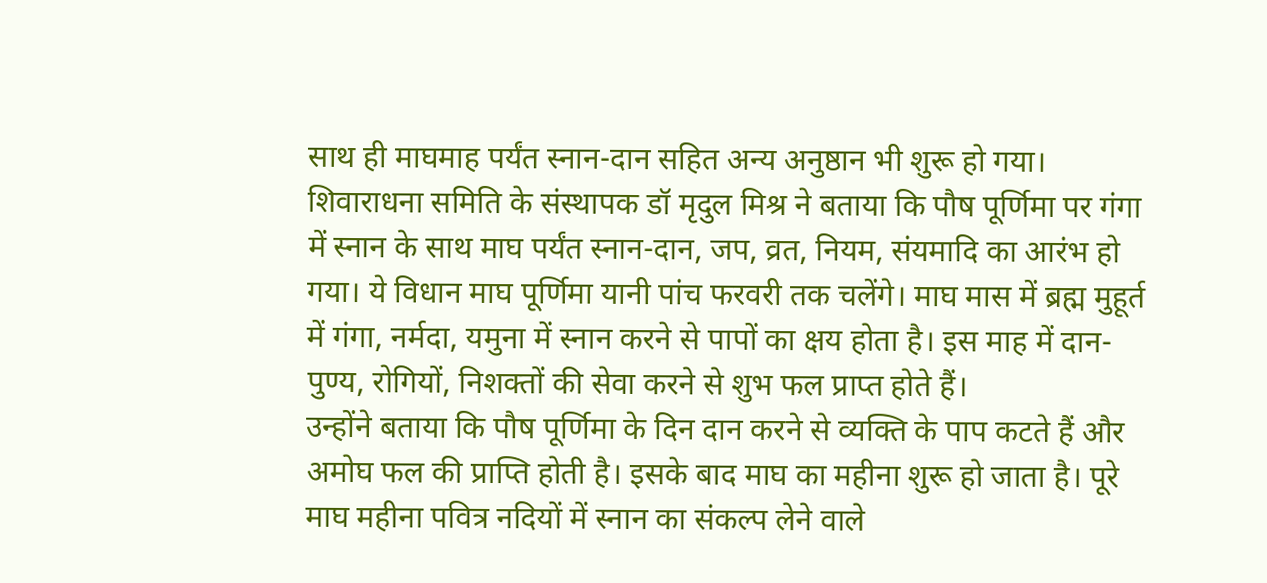साथ ही माघमाह पर्यंत स्नान-दान सहित अन्य अनुष्ठान भी शुरू हो गया। शिवाराधना समिति के संस्थापक डॉ मृदुल मिश्र ने बताया कि पौष पूर्णिमा पर गंगा में स्नान के साथ माघ पर्यंत स्नान-दान, जप, व्रत, नियम, संयमादि का आरंभ हो गया। ये विधान माघ पूर्णिमा यानी पांच फरवरी तक चलेंगे। माघ मास में ब्रह्म मुहूर्त में गंगा, नर्मदा, यमुना में स्नान करने से पापों का क्षय होता है। इस माह में दान-पुण्य, रोगियों, निशक्तों की सेवा करने से शुभ फल प्राप्त होते हैं।
उन्होंने बताया कि पौष पूर्णिमा के दिन दान करने से व्यक्ति के पाप कटते हैं और अमोघ फल की प्राप्ति होती है। इसके बाद माघ का महीना शुरू हो जाता है। पूरे माघ महीना पवित्र नदियों में स्नान का संकल्प लेने वाले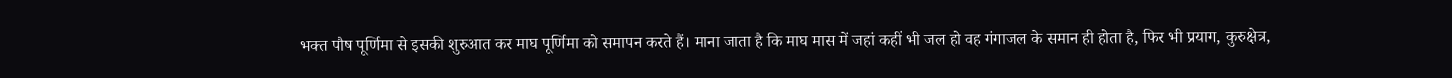भक्त पौष पूर्णिमा से इसकी शुरुआत कर माघ पूर्णिमा को समापन करते हैं। माना जाता है कि माघ मास में जहां कहीं भी जल हो वह गंगाजल के समान ही होता है, फिर भी प्रयाग, कुरुक्षेत्र,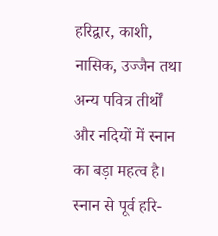हरिद्वार, काशी, नासिक, उज्जैन तथा अन्य पवित्र तीर्थों और नदियों में स्नान का बड़ा महत्व है। स्नान से पूर्व हरि-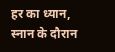हर का ध्यान, स्नान के दौरान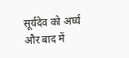सूर्यदेव को अर्घ्य और बाद में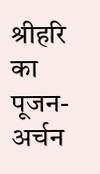श्रीहरि का पूजन-अर्चन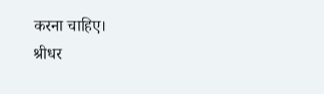करना चाहिए।
श्रीधर